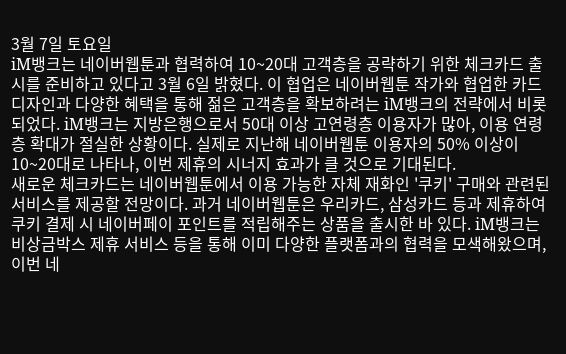3월 7일 토요일
iM뱅크는 네이버웹툰과 협력하여 10~20대 고객층을 공략하기 위한 체크카드 출시를 준비하고 있다고 3월 6일 밝혔다. 이 협업은 네이버웹툰 작가와 협업한 카드 디자인과 다양한 혜택을 통해 젊은 고객층을 확보하려는 iM뱅크의 전략에서 비롯되었다. iM뱅크는 지방은행으로서 50대 이상 고연령층 이용자가 많아, 이용 연령층 확대가 절실한 상황이다. 실제로 지난해 네이버웹툰 이용자의 50% 이상이 10~20대로 나타나, 이번 제휴의 시너지 효과가 클 것으로 기대된다.
새로운 체크카드는 네이버웹툰에서 이용 가능한 자체 재화인 '쿠키' 구매와 관련된 서비스를 제공할 전망이다. 과거 네이버웹툰은 우리카드, 삼성카드 등과 제휴하여 쿠키 결제 시 네이버페이 포인트를 적립해주는 상품을 출시한 바 있다. iM뱅크는 비상금박스 제휴 서비스 등을 통해 이미 다양한 플랫폼과의 협력을 모색해왔으며, 이번 네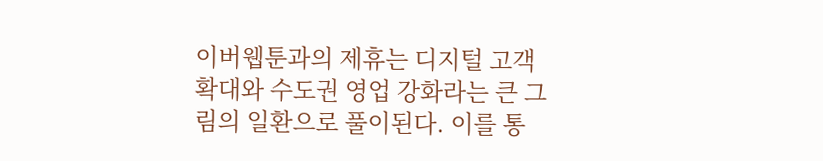이버웹툰과의 제휴는 디지털 고객 확대와 수도권 영업 강화라는 큰 그림의 일환으로 풀이된다. 이를 통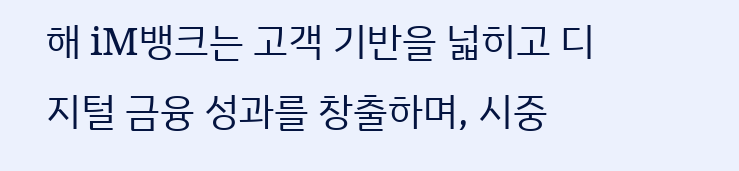해 iM뱅크는 고객 기반을 넓히고 디지털 금융 성과를 창출하며, 시중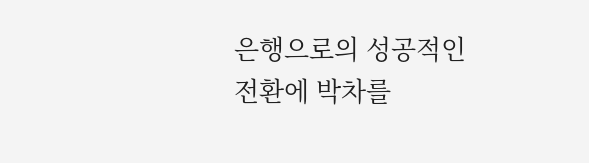은행으로의 성공적인 전환에 박차를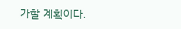가할 계획이다.